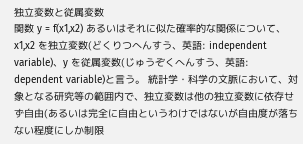独立変数と従属変数
関数 y = f(x1,x2) あるいはそれに似た確率的な関係について、x1,x2 を独立変数(どくりつへんすう、英語: independent variable)、y を従属変数(じゅうぞくへんすう、英語: dependent variable)と言う。 統計学・科学の文脈において、対象となる研究等の範囲内で、独立変数は他の独立変数に依存せず自由(あるいは完全に自由というわけではないが自由度が落ちない程度にしか制限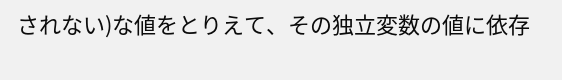されない)な値をとりえて、その独立変数の値に依存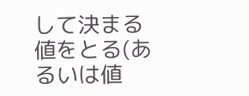して決まる値をとる(あるいは値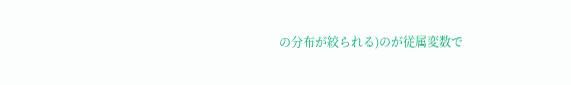の分布が絞られる)のが従属変数で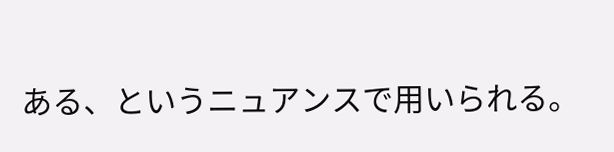ある、というニュアンスで用いられる。